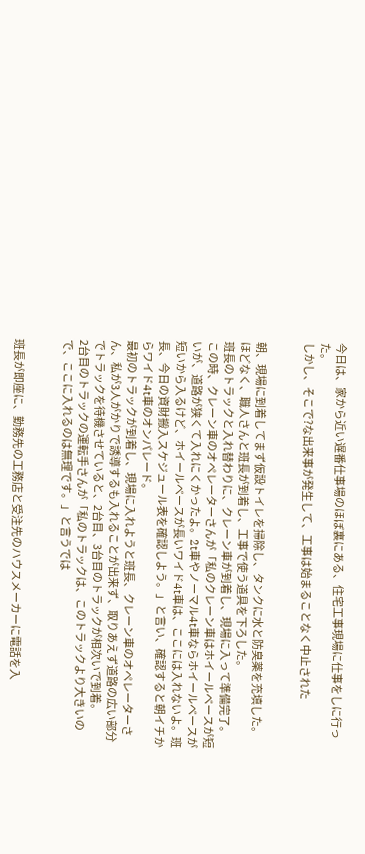今日は、家から近い遅番仕事場のほぼ裏にある、住宅工事現場に仕事をしに行った。
しかし、そこで?な出来事が発生して、工事は始まることなく中止された


朝、現場に到着してまず仮設トイレを掃除し、タンクに水と防臭薬を充填した。
ほどなく、職人さんと班長が到着し、工事で使う道具を下ろした。
班長のトラックと入れ替わりに、クレーン車が到着し、現場に入って準備完了。
この時、クレーン車のオペレーターさんが「私のクレーン車はホイールベースが短いが、道路が狭くて入れにくかったよ。2t車やノーマル4t車ならホイールベースが短いから入るけど、ホイールベースが長いワイド4t車は、ここには入れないよ。班長、今日の資財搬入スケジュール表を確認しよう。」と言い、確認すると朝イチからワイド4t車のオンパレード。
最初のトラックが到着し、現場に入れようと班長、クレーン車のオペレーターさん、私が3人がかりで誘導するも入れることが出来ず、取りあえず道路の広い部分でトラックを待機させていると、2台目、3台目のトラックが相次いで到着。
2台目のトラックの運転手さんが「私のトラックは、このトラックより大きいので、ここに入れるのは無理です。」と言うでは


班長が即座に、勤務先の工務店と受注先のハウスメーカーに電話を入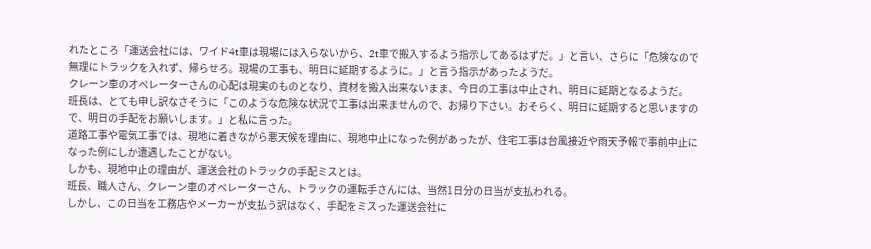れたところ「運送会社には、ワイド4t車は現場には入らないから、2t車で搬入するよう指示してあるはずだ。」と言い、さらに「危険なので無理にトラックを入れず、帰らせろ。現場の工事も、明日に延期するように。」と言う指示があったようだ。
クレーン車のオペレーターさんの心配は現実のものとなり、資材を搬入出来ないまま、今日の工事は中止され、明日に延期となるようだ。
班長は、とても申し訳なさそうに「このような危険な状況で工事は出来ませんので、お帰り下さい。おそらく、明日に延期すると思いますので、明日の手配をお願いします。」と私に言った。
道路工事や電気工事では、現地に着きながら悪天候を理由に、現地中止になった例があったが、住宅工事は台風接近や雨天予報で事前中止になった例にしか遭遇したことがない。
しかも、現地中止の理由が、運送会社のトラックの手配ミスとは。
班長、職人さん、クレーン車のオペレーターさん、トラックの運転手さんには、当然1日分の日当が支払われる。
しかし、この日当を工務店やメーカーが支払う訳はなく、手配をミスった運送会社に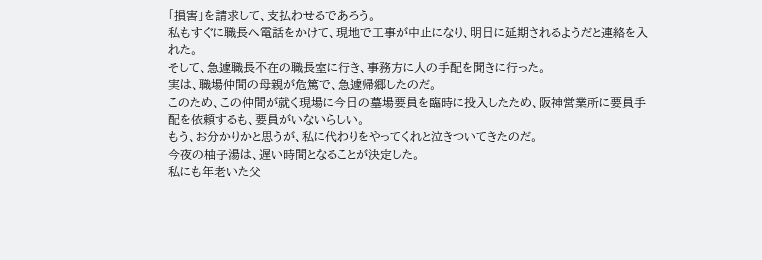「損害」を請求して、支払わせるであろう。
私もすぐに職長へ電話をかけて、現地で工事が中止になり、明日に延期されるようだと連絡を入れた。
そして、急遽職長不在の職長室に行き、事務方に人の手配を聞きに行った。
実は、職場仲間の母親が危篤で、急遽帰郷したのだ。
このため、この仲間が就く現場に今日の墓場要員を臨時に投入したため、阪神営業所に要員手配を依頼するも、要員がいないらしい。
もう、お分かりかと思うが、私に代わりをやってくれと泣きついてきたのだ。
今夜の柚子湯は、遅い時間となることが決定した。
私にも年老いた父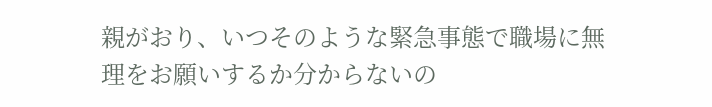親がおり、いつそのような緊急事態で職場に無理をお願いするか分からないの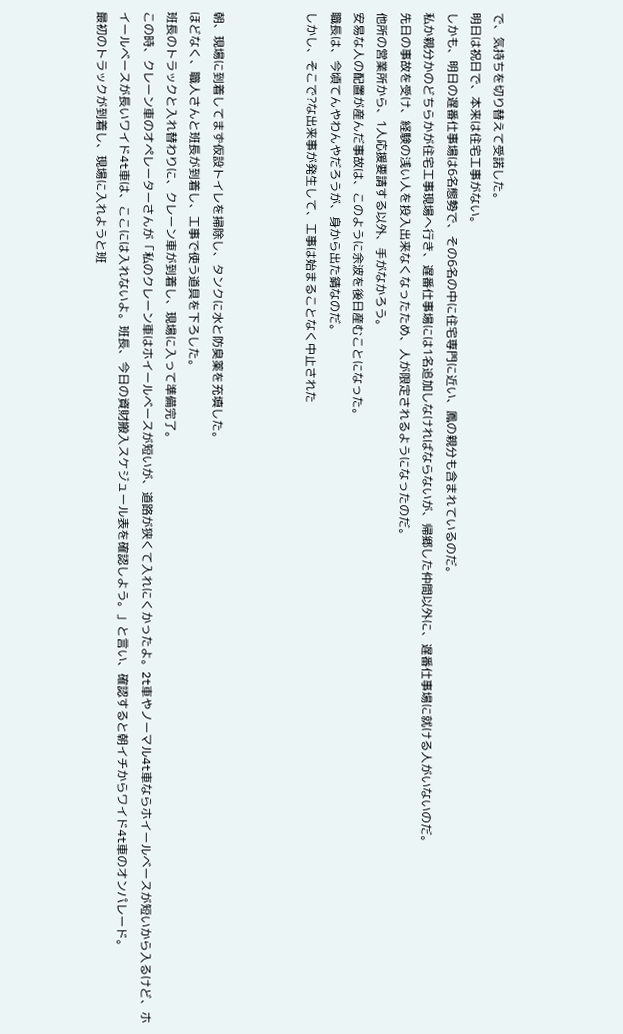で、気持ちを切り替えて受諾した。
明日は祝日で、本来は住宅工事がない。
しかも、明日の遅番仕事場は6名態勢で、その6名の中に住宅専門に近い、鳳の親分も含まれているのだ。
私か親分かのどちらかが住宅工事現場へ行き、遅番仕事場には1名追加しなければならないが、帰郷した仲間以外に、遅番仕事場に就ける人がいないのだ。
先日の事故を受け、経験の浅い人を投入出来なくなったため、人が限定されるようになったのだ。
他所の営業所から、1人応援要請する以外、手がなかろう。
安易な人の配置が産んだ事故は、このように余波を後日産むことになった。
職長は、今頃てんやわんやだろうが、身から出た錆なのだ。
しかし、そこで?な出来事が発生して、工事は始まることなく中止された



朝、現場に到着してまず仮設トイレを掃除し、タンクに水と防臭薬を充填した。
ほどなく、職人さんと班長が到着し、工事で使う道具を下ろした。
班長のトラックと入れ替わりに、クレーン車が到着し、現場に入って準備完了。
この時、クレーン車のオペレーターさんが「私のクレーン車はホイールベースが短いが、道路が狭くて入れにくかったよ。2t車やノーマル4t車ならホイールベースが短いから入るけど、ホイールベースが長いワイド4t車は、ここには入れないよ。班長、今日の資財搬入スケジュール表を確認しよう。」と言い、確認すると朝イチからワイド4t車のオンパレード。
最初のトラックが到着し、現場に入れようと班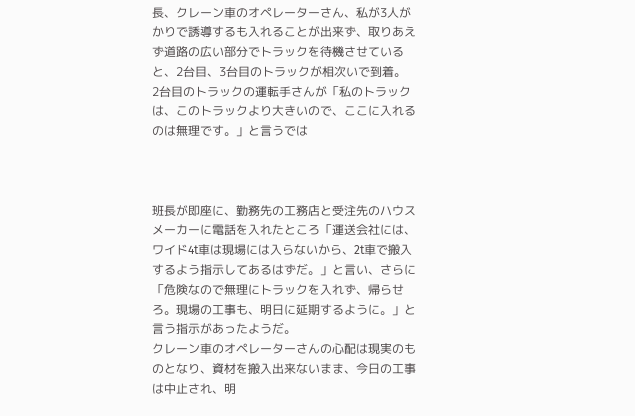長、クレーン車のオペレーターさん、私が3人がかりで誘導するも入れることが出来ず、取りあえず道路の広い部分でトラックを待機させていると、2台目、3台目のトラックが相次いで到着。
2台目のトラックの運転手さんが「私のトラックは、このトラックより大きいので、ここに入れるのは無理です。」と言うでは



班長が即座に、勤務先の工務店と受注先のハウスメーカーに電話を入れたところ「運送会社には、ワイド4t車は現場には入らないから、2t車で搬入するよう指示してあるはずだ。」と言い、さらに「危険なので無理にトラックを入れず、帰らせろ。現場の工事も、明日に延期するように。」と言う指示があったようだ。
クレーン車のオペレーターさんの心配は現実のものとなり、資材を搬入出来ないまま、今日の工事は中止され、明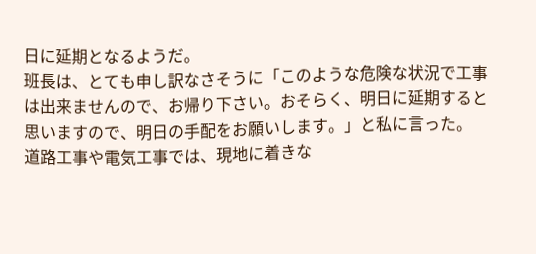日に延期となるようだ。
班長は、とても申し訳なさそうに「このような危険な状況で工事は出来ませんので、お帰り下さい。おそらく、明日に延期すると思いますので、明日の手配をお願いします。」と私に言った。
道路工事や電気工事では、現地に着きな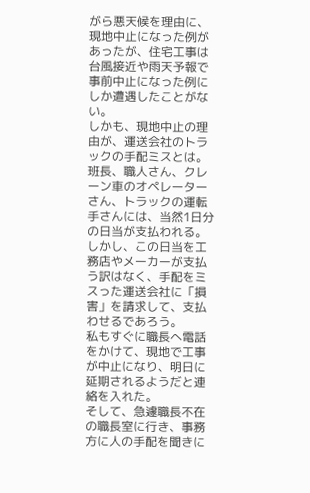がら悪天候を理由に、現地中止になった例があったが、住宅工事は台風接近や雨天予報で事前中止になった例にしか遭遇したことがない。
しかも、現地中止の理由が、運送会社のトラックの手配ミスとは。
班長、職人さん、クレーン車のオペレーターさん、トラックの運転手さんには、当然1日分の日当が支払われる。
しかし、この日当を工務店やメーカーが支払う訳はなく、手配をミスった運送会社に「損害」を請求して、支払わせるであろう。
私もすぐに職長へ電話をかけて、現地で工事が中止になり、明日に延期されるようだと連絡を入れた。
そして、急遽職長不在の職長室に行き、事務方に人の手配を聞きに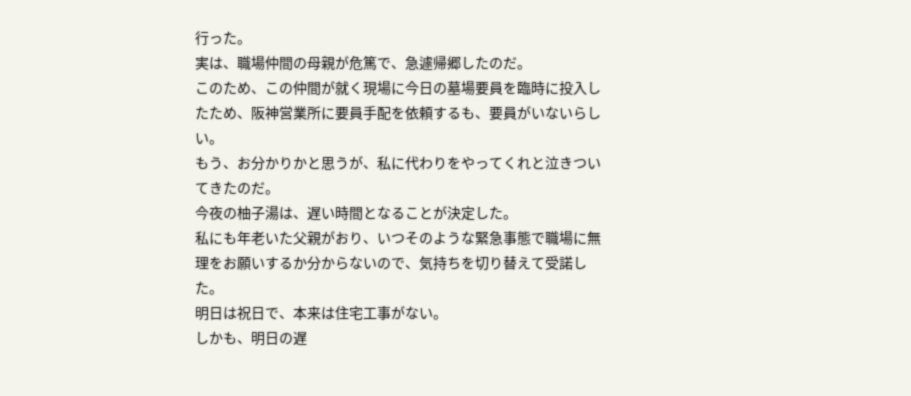行った。
実は、職場仲間の母親が危篤で、急遽帰郷したのだ。
このため、この仲間が就く現場に今日の墓場要員を臨時に投入したため、阪神営業所に要員手配を依頼するも、要員がいないらしい。
もう、お分かりかと思うが、私に代わりをやってくれと泣きついてきたのだ。
今夜の柚子湯は、遅い時間となることが決定した。
私にも年老いた父親がおり、いつそのような緊急事態で職場に無理をお願いするか分からないので、気持ちを切り替えて受諾した。
明日は祝日で、本来は住宅工事がない。
しかも、明日の遅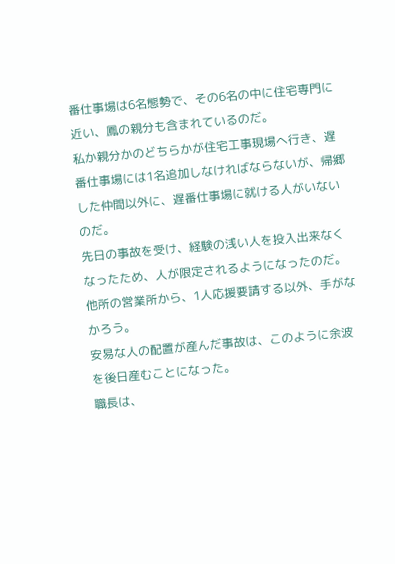番仕事場は6名態勢で、その6名の中に住宅専門に近い、鳳の親分も含まれているのだ。
私か親分かのどちらかが住宅工事現場へ行き、遅番仕事場には1名追加しなければならないが、帰郷した仲間以外に、遅番仕事場に就ける人がいないのだ。
先日の事故を受け、経験の浅い人を投入出来なくなったため、人が限定されるようになったのだ。
他所の営業所から、1人応援要請する以外、手がなかろう。
安易な人の配置が産んだ事故は、このように余波を後日産むことになった。
職長は、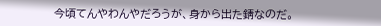今頃てんやわんやだろうが、身から出た錆なのだ。